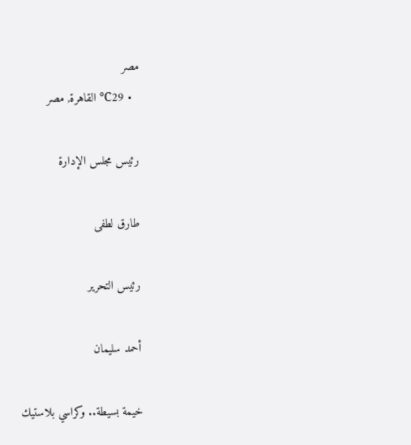مصر
  • 29℃ القاهرة, مصر

رئيس مجلس الإدارة

طارق لطفى

رئيس التحرير

أحمد سليمان

خيمة بسيطة.. وكراسي بلاستيك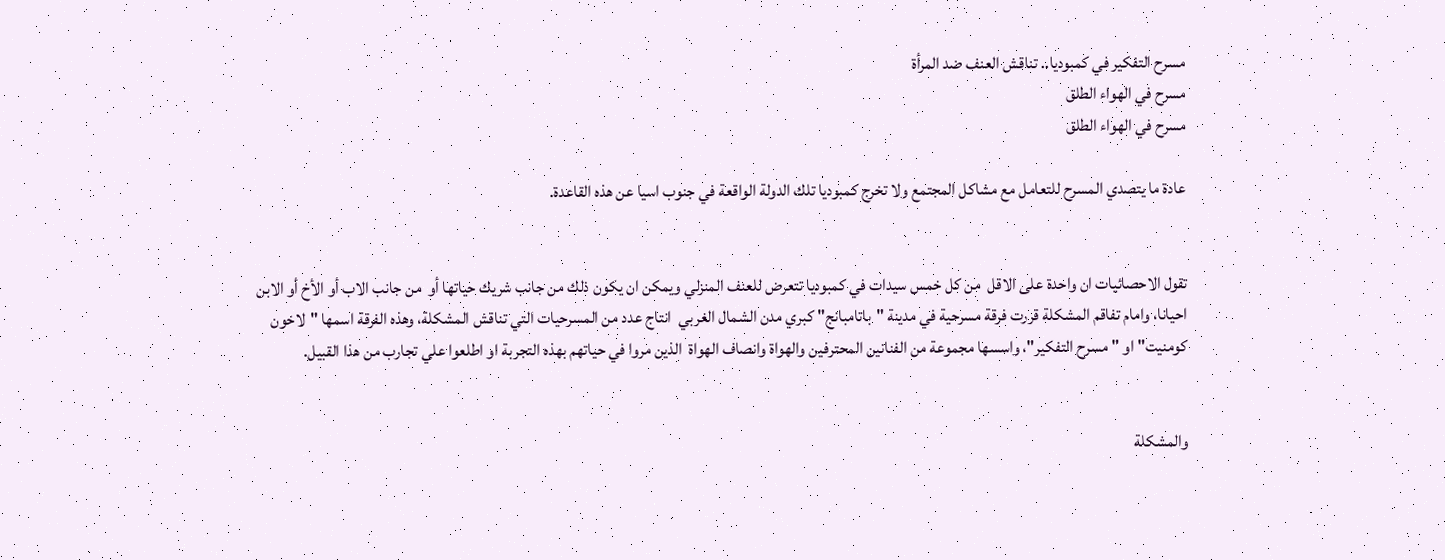مسرح التفكير في كمبوديا.. تناقش العنف ضد المرأة
مسرح في الهواء الطلق
مسرح في الهواء الطلق

عادة ما يتصدي المسرح للتعامل مع مشاكل المجتمع ولا تخرج كمبوديا تلك الدولة الواقعة في جنوب اسيا عن هذه القاعدة.


تقول الاحصائيات ان واحدة على الاقل  من كل خمس سيدات في كمبوديا تتعرض للعنف المنزلي ويمكن ان يكون ذلك من جانب شريك حياتها أو  من جانب الاب أو الأخ أو الابن احيانا، وامام تفاقم المشكلة قررت فرقة مسرحية في مدينة "باتامبانج" كبري مدن الشمال الغربي  انتاج عدد من المسرحيات التي تناقش المشكلة، وهذه الفرقة اسمها "لاخون كومنيت" او "مسرح التفكير"، واسسها مجموعة من الفنانين المحترفين والهواة وانصاف الهواة  الذين مروا في حياتهم بهذه التجربة او اطلعوا علي تجارب من هذا القبيل.


والمشكلة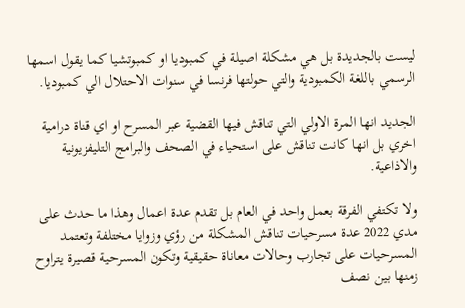ليست بالجديدة بل هي مشكلة اصيلة في كمبوديا او كمبوتشيا كما يقول اسمها الرسمي باللغة الكمبودية والتي حولتها فرنسا في سنوات الاحتلال الي كمبوديا.

الجديد انها المرة الاولي التي تناقش فيها القضية عبر المسرح او اي قناة درامية اخري بل انها كانت تناقش على استحياء في الصحف والبرامج التليفزيونية والاذاعية.

ولا تكتفي الفرقة بعمل واحد في العام بل تقدم عدة اعمال وهذا ما حدث على مدي 2022 عدة مسرحيات تناقش المشكلة من رؤي وزوايا مختلفة وتعتمد المسرحيات على تجارب وحالات معاناة حقيقية وتكون المسرحية قصيرة يتراوح زمنها بين نصف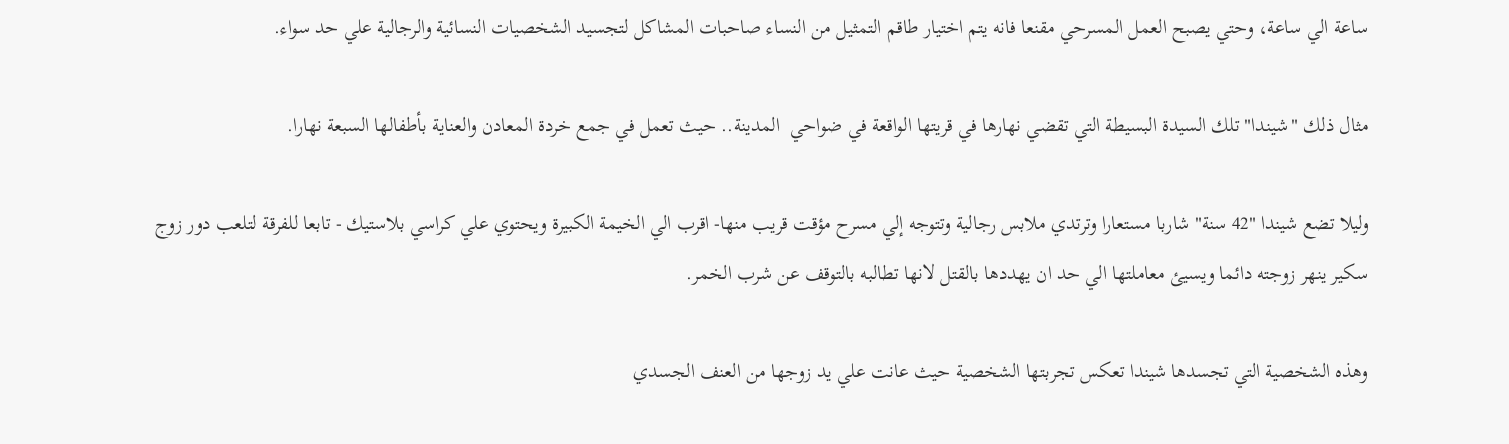ساعة الي ساعة، وحتي يصبح العمل المسرحي مقنعا فانه يتم اختيار طاقم التمثيل من النساء صاحبات المشاكل لتجسيد الشخصيات النسائية والرجالية علي حد سواء.

مثال ذلك "شيندا" تلك السيدة البسيطة التي تقضي نهارها في قريتها الواقعة في ضواحي  المدينة.. حيث تعمل في جمع خردة المعادن والعناية بأطفالها السبعة نهارا.

وليلا تضع شيندا "42 سنة" شاربا مستعارا وترتدي ملابس رجالية وتتوجه إلي مسرح مؤقت قريب منها- اقرب الي الخيمة الكبيرة ويحتوي علي كراسي بلاستيك - تابعا للفرقة لتلعب دور زوج سكير ينهر زوجته دائما ويسيئ معاملتها الي حد ان يهددها بالقتل لانها تطالبه بالتوقف عن شرب الخمر.

وهذه الشخصية التي تجسدها شيندا تعكس تجربتها الشخصية حيث عانت علي يد زوجها من العنف الجسدي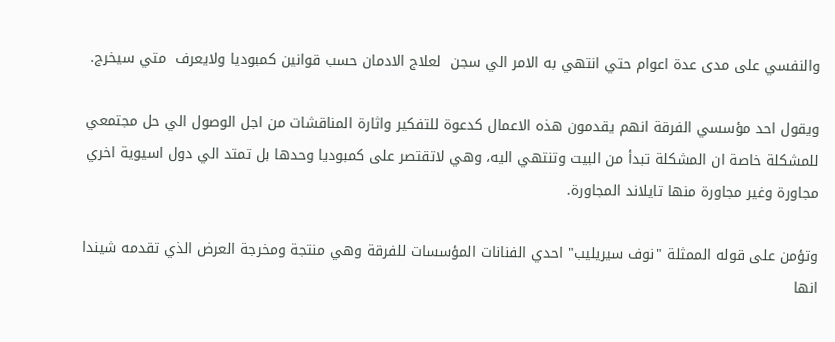والنفسي على مدى عدة اعوام حتي انتهي به الامر الي سجن  لعلاج الادمان حسب قوانين كمبوديا ولايعرف  متي سيخرج.

ويقول احد مؤسسي الفرقة انهم يقدمون هذه الاعمال كدعوة للتفكير واثارة المناقشات من اجل الوصول الي حل مجتمعي للمشكلة خاصة ان المشكلة تبدأ من البيت وتنتهي اليه، وهي لاتقتصر على كمبوديا وحدها بل تمتد الي دول اسيوية اخري مجاورة وغير مجاورة منها تايلاند المجاورة.

وتؤمن على قوله الممثلة "نوف سيريليب" احدي الفنانات المؤسسات للفرقة وهي منتجة ومخرجة العرض الذي تقدمه شيندا انها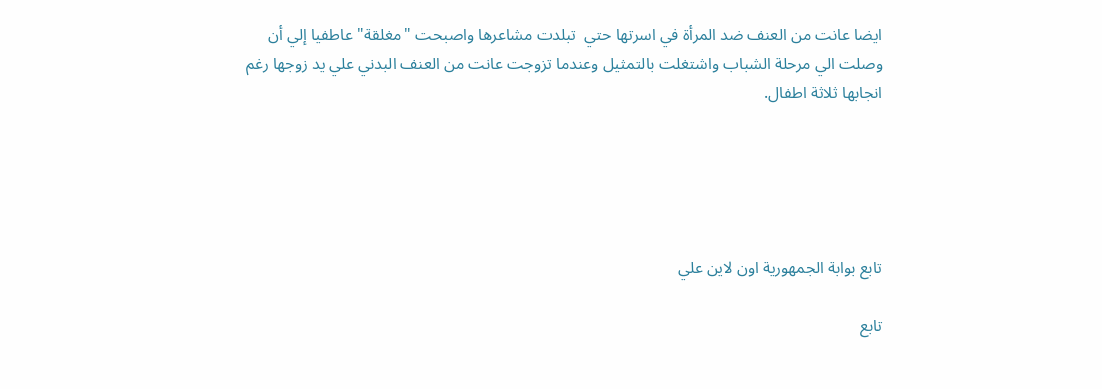ايضا عانت من العنف ضد المرأة في اسرتها حتي  تبلدت مشاعرها واصبحت "مغلقة" عاطفيا إلي أن وصلت الي مرحلة الشباب واشتغلت بالتمثيل وعندما تزوجت عانت من العنف البدني علي يد زوجها رغم انجابها ثلاثة اطفال.





تابع بوابة الجمهورية اون لاين علي

تابع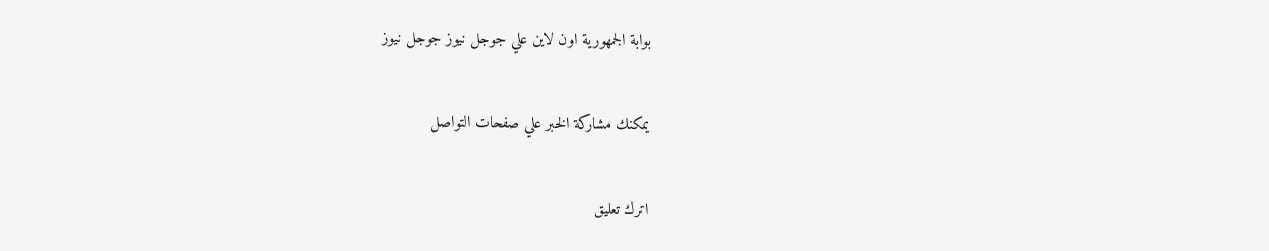بوابة الجمهورية اون لاين علي جوجل نيوز جوجل نيوز

يمكنك مشاركة الخبر علي صفحات التواصل

اترك تعليق